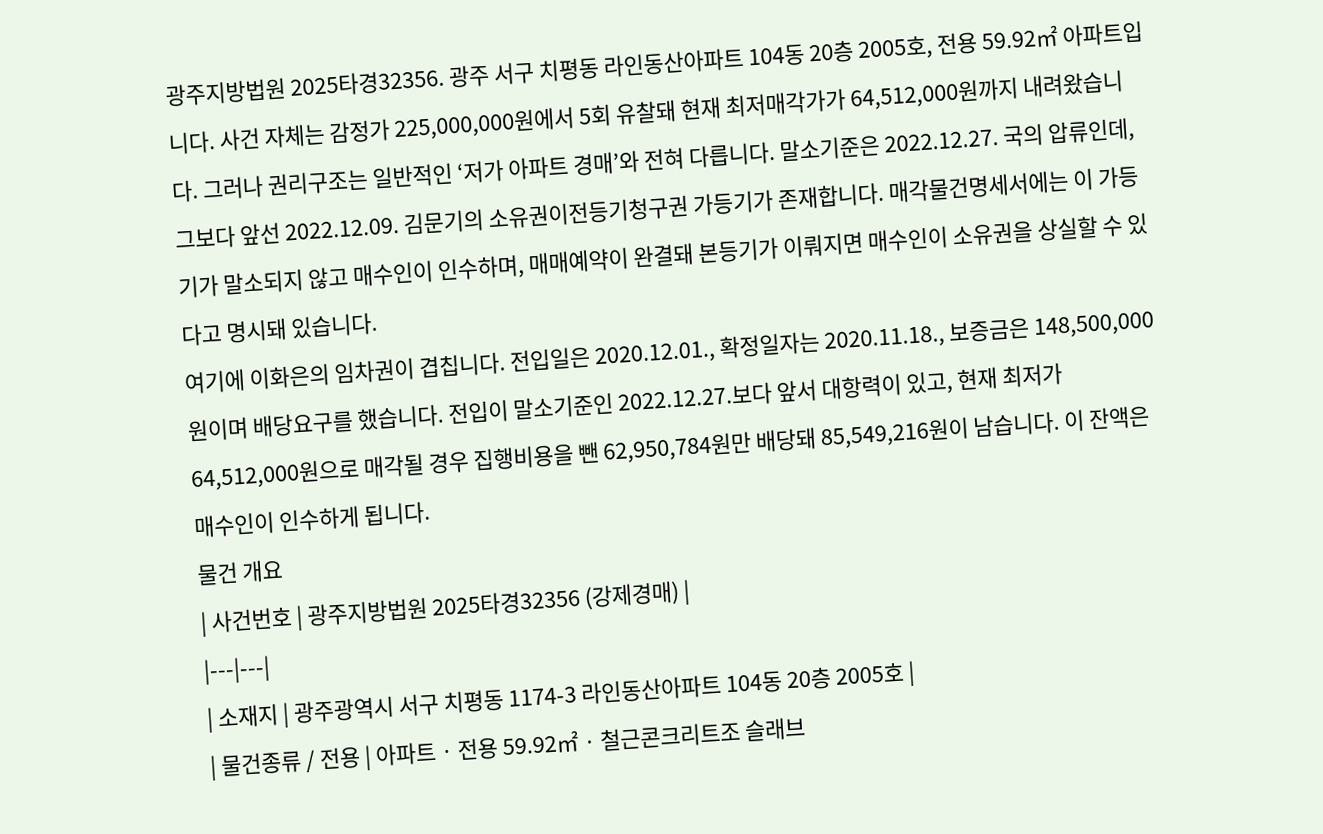광주지방법원 2025타경32356. 광주 서구 치평동 라인동산아파트 104동 20층 2005호, 전용 59.92㎡ 아파트입니다. 사건 자체는 감정가 225,000,000원에서 5회 유찰돼 현재 최저매각가가 64,512,000원까지 내려왔습니다. 그러나 권리구조는 일반적인 ‘저가 아파트 경매’와 전혀 다릅니다. 말소기준은 2022.12.27. 국의 압류인데, 그보다 앞선 2022.12.09. 김문기의 소유권이전등기청구권 가등기가 존재합니다. 매각물건명세서에는 이 가등기가 말소되지 않고 매수인이 인수하며, 매매예약이 완결돼 본등기가 이뤄지면 매수인이 소유권을 상실할 수 있다고 명시돼 있습니다.
여기에 이화은의 임차권이 겹칩니다. 전입일은 2020.12.01., 확정일자는 2020.11.18., 보증금은 148,500,000원이며 배당요구를 했습니다. 전입이 말소기준인 2022.12.27.보다 앞서 대항력이 있고, 현재 최저가 64,512,000원으로 매각될 경우 집행비용을 뺀 62,950,784원만 배당돼 85,549,216원이 남습니다. 이 잔액은 매수인이 인수하게 됩니다.
물건 개요
| 사건번호 | 광주지방법원 2025타경32356 (강제경매) |
|---|---|
| 소재지 | 광주광역시 서구 치평동 1174-3 라인동산아파트 104동 20층 2005호 |
| 물건종류 / 전용 | 아파트 · 전용 59.92㎡ · 철근콘크리트조 슬래브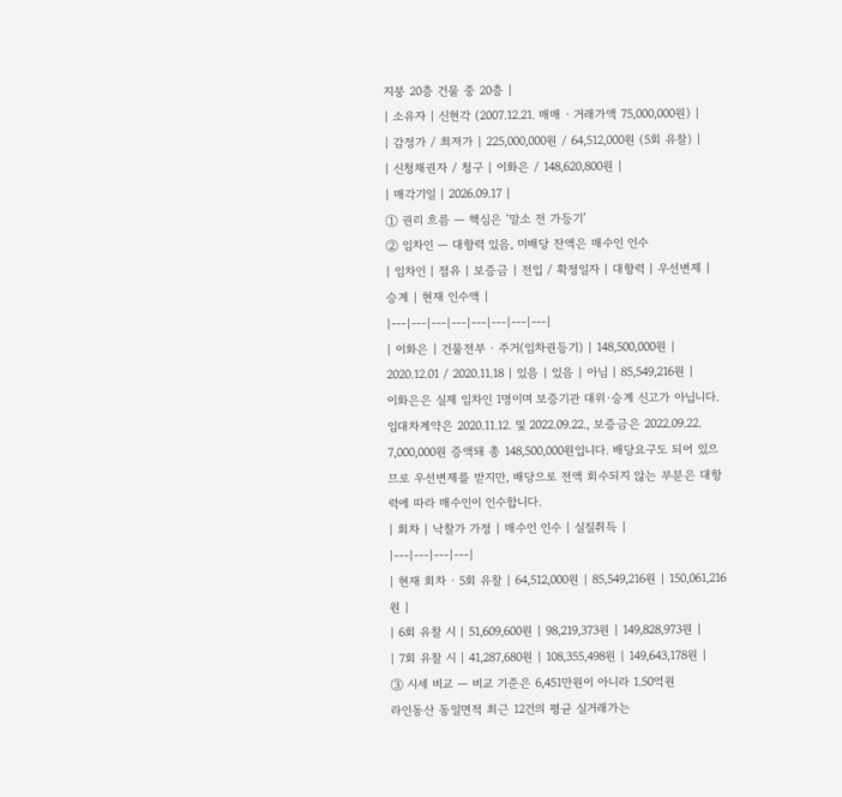지붕 20층 건물 중 20층 |
| 소유자 | 신현각 (2007.12.21. 매매 · 거래가액 75,000,000원) |
| 감정가 / 최저가 | 225,000,000원 / 64,512,000원 (5회 유찰) |
| 신청채권자 / 청구 | 이화은 / 148,620,800원 |
| 매각기일 | 2026.09.17 |
① 권리 흐름 — 핵심은 ‘말소 전 가등기’
② 임차인 — 대항력 있음, 미배당 잔액은 매수인 인수
| 임차인 | 점유 | 보증금 | 전입 / 확정일자 | 대항력 | 우선변제 | 승계 | 현재 인수액 |
|---|---|---|---|---|---|---|---|
| 이화은 | 건물전부 · 주거(임차권등기) | 148,500,000원 | 2020.12.01 / 2020.11.18 | 있음 | 있음 | 아님 | 85,549,216원 |
이화은은 실제 임차인 1명이며 보증기관 대위·승계 신고가 아닙니다. 임대차계약은 2020.11.12. 및 2022.09.22., 보증금은 2022.09.22. 7,000,000원 증액돼 총 148,500,000원입니다. 배당요구도 되어 있으므로 우선변제를 받지만, 배당으로 전액 회수되지 않는 부분은 대항력에 따라 매수인이 인수합니다.
| 회차 | 낙찰가 가정 | 매수인 인수 | 실질취득 |
|---|---|---|---|
| 현재 회차 · 5회 유찰 | 64,512,000원 | 85,549,216원 | 150,061,216원 |
| 6회 유찰 시 | 51,609,600원 | 98,219,373원 | 149,828,973원 |
| 7회 유찰 시 | 41,287,680원 | 108,355,498원 | 149,643,178원 |
③ 시세 비교 — 비교 기준은 6,451만원이 아니라 1.50억원
라인동산 동일면적 최근 12건의 평균 실거래가는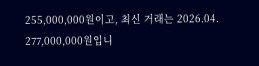255,000,000원이고, 최신 거래는 2026.04. 277,000,000원입니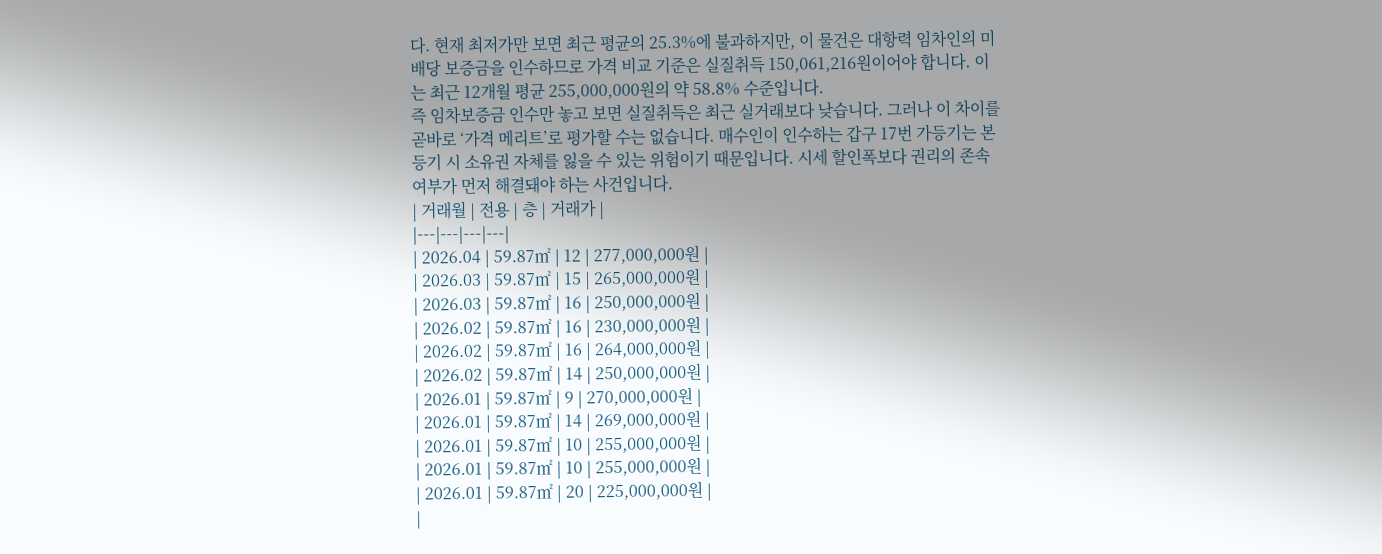다. 현재 최저가만 보면 최근 평균의 25.3%에 불과하지만, 이 물건은 대항력 임차인의 미배당 보증금을 인수하므로 가격 비교 기준은 실질취득 150,061,216원이어야 합니다. 이는 최근 12개월 평균 255,000,000원의 약 58.8% 수준입니다.
즉 임차보증금 인수만 놓고 보면 실질취득은 최근 실거래보다 낮습니다. 그러나 이 차이를 곧바로 ‘가격 메리트’로 평가할 수는 없습니다. 매수인이 인수하는 갑구 17번 가등기는 본등기 시 소유권 자체를 잃을 수 있는 위험이기 때문입니다. 시세 할인폭보다 권리의 존속 여부가 먼저 해결돼야 하는 사건입니다.
| 거래월 | 전용 | 층 | 거래가 |
|---|---|---|---|
| 2026.04 | 59.87㎡ | 12 | 277,000,000원 |
| 2026.03 | 59.87㎡ | 15 | 265,000,000원 |
| 2026.03 | 59.87㎡ | 16 | 250,000,000원 |
| 2026.02 | 59.87㎡ | 16 | 230,000,000원 |
| 2026.02 | 59.87㎡ | 16 | 264,000,000원 |
| 2026.02 | 59.87㎡ | 14 | 250,000,000원 |
| 2026.01 | 59.87㎡ | 9 | 270,000,000원 |
| 2026.01 | 59.87㎡ | 14 | 269,000,000원 |
| 2026.01 | 59.87㎡ | 10 | 255,000,000원 |
| 2026.01 | 59.87㎡ | 10 | 255,000,000원 |
| 2026.01 | 59.87㎡ | 20 | 225,000,000원 |
|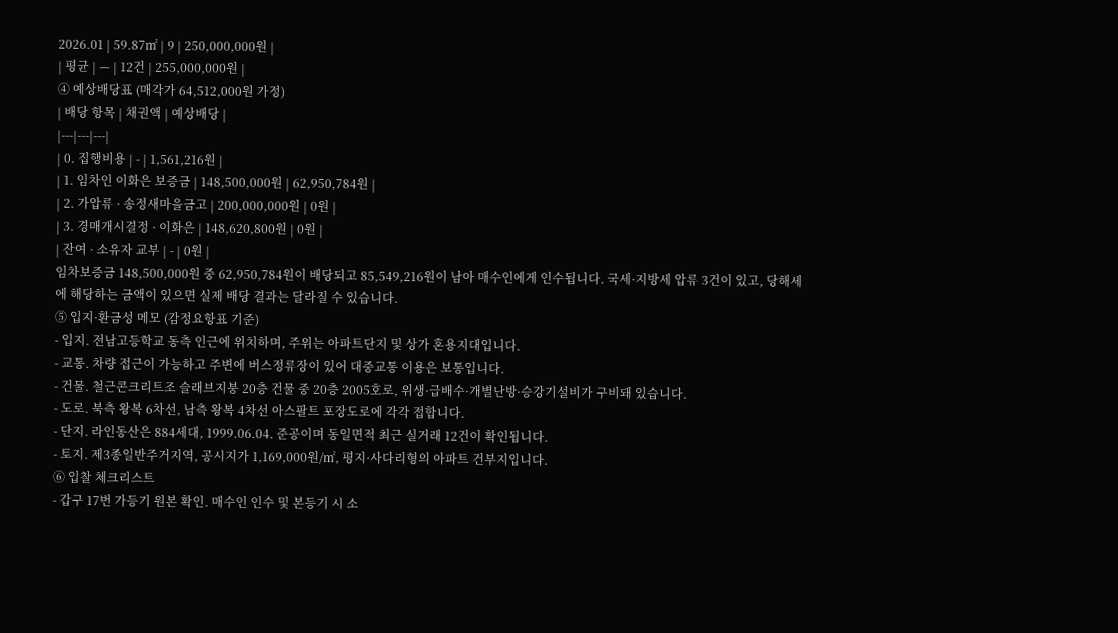2026.01 | 59.87㎡ | 9 | 250,000,000원 |
| 평균 | — | 12건 | 255,000,000원 |
④ 예상배당표 (매각가 64,512,000원 가정)
| 배당 항목 | 채권액 | 예상배당 |
|---|---|---|
| 0. 집행비용 | - | 1,561,216원 |
| 1. 임차인 이화은 보증금 | 148,500,000원 | 62,950,784원 |
| 2. 가압류 · 송정새마을금고 | 200,000,000원 | 0원 |
| 3. 경매개시결정 · 이화은 | 148,620,800원 | 0원 |
| 잔여 · 소유자 교부 | - | 0원 |
임차보증금 148,500,000원 중 62,950,784원이 배당되고 85,549,216원이 남아 매수인에게 인수됩니다. 국세·지방세 압류 3건이 있고, 당해세에 해당하는 금액이 있으면 실제 배당 결과는 달라질 수 있습니다.
⑤ 입지·환금성 메모 (감정요항표 기준)
- 입지. 전남고등학교 동측 인근에 위치하며, 주위는 아파트단지 및 상가 혼용지대입니다.
- 교통. 차량 접근이 가능하고 주변에 버스정류장이 있어 대중교통 이용은 보통입니다.
- 건물. 철근콘크리트조 슬래브지붕 20층 건물 중 20층 2005호로, 위생·급배수·개별난방·승강기설비가 구비돼 있습니다.
- 도로. 북측 왕복 6차선, 남측 왕복 4차선 아스팔트 포장도로에 각각 접합니다.
- 단지. 라인동산은 884세대, 1999.06.04. 준공이며 동일면적 최근 실거래 12건이 확인됩니다.
- 토지. 제3종일반주거지역, 공시지가 1,169,000원/㎡, 평지·사다리형의 아파트 건부지입니다.
⑥ 입찰 체크리스트
- 갑구 17번 가등기 원본 확인. 매수인 인수 및 본등기 시 소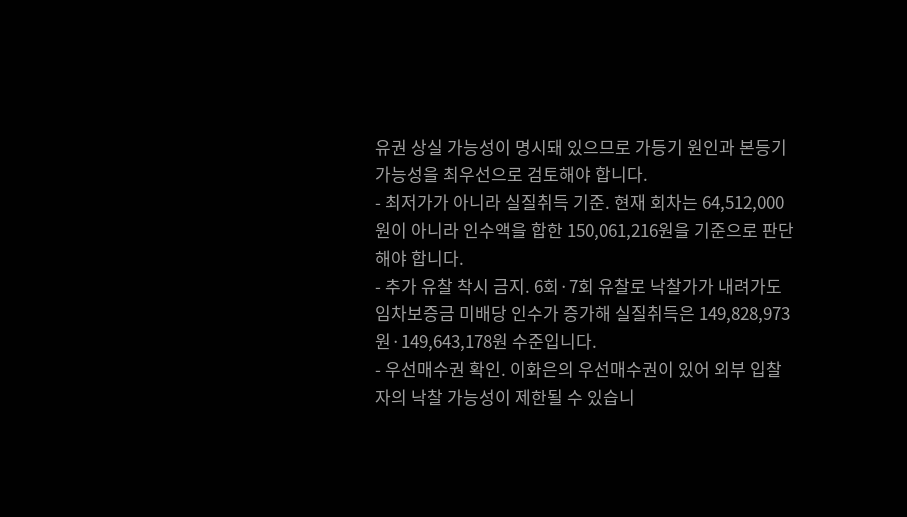유권 상실 가능성이 명시돼 있으므로 가등기 원인과 본등기 가능성을 최우선으로 검토해야 합니다.
- 최저가가 아니라 실질취득 기준. 현재 회차는 64,512,000원이 아니라 인수액을 합한 150,061,216원을 기준으로 판단해야 합니다.
- 추가 유찰 착시 금지. 6회·7회 유찰로 낙찰가가 내려가도 임차보증금 미배당 인수가 증가해 실질취득은 149,828,973원·149,643,178원 수준입니다.
- 우선매수권 확인. 이화은의 우선매수권이 있어 외부 입찰자의 낙찰 가능성이 제한될 수 있습니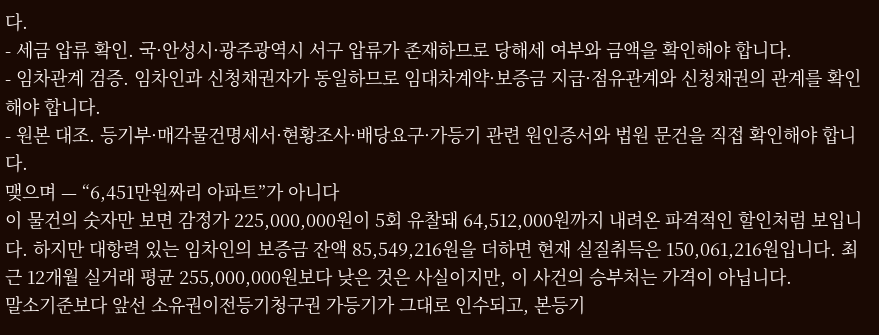다.
- 세금 압류 확인. 국·안성시·광주광역시 서구 압류가 존재하므로 당해세 여부와 금액을 확인해야 합니다.
- 임차관계 검증. 임차인과 신청채권자가 동일하므로 임대차계약·보증금 지급·점유관계와 신청채권의 관계를 확인해야 합니다.
- 원본 대조. 등기부·매각물건명세서·현황조사·배당요구·가등기 관련 원인증서와 법원 문건을 직접 확인해야 합니다.
맺으며 — “6,451만원짜리 아파트”가 아니다
이 물건의 숫자만 보면 감정가 225,000,000원이 5회 유찰돼 64,512,000원까지 내려온 파격적인 할인처럼 보입니다. 하지만 대항력 있는 임차인의 보증금 잔액 85,549,216원을 더하면 현재 실질취득은 150,061,216원입니다. 최근 12개월 실거래 평균 255,000,000원보다 낮은 것은 사실이지만, 이 사건의 승부처는 가격이 아닙니다.
말소기준보다 앞선 소유권이전등기청구권 가등기가 그대로 인수되고, 본등기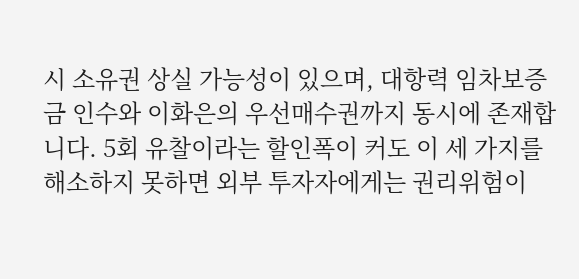시 소유권 상실 가능성이 있으며, 대항력 임차보증금 인수와 이화은의 우선매수권까지 동시에 존재합니다. 5회 유찰이라는 할인폭이 커도 이 세 가지를 해소하지 못하면 외부 투자자에게는 권리위험이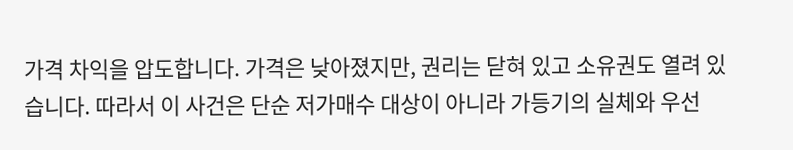가격 차익을 압도합니다. 가격은 낮아졌지만, 권리는 닫혀 있고 소유권도 열려 있습니다. 따라서 이 사건은 단순 저가매수 대상이 아니라 가등기의 실체와 우선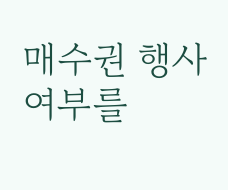매수권 행사 여부를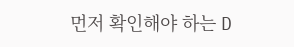먼저 확인해야 하는 D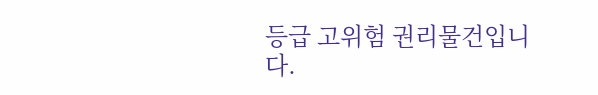등급 고위험 권리물건입니다.